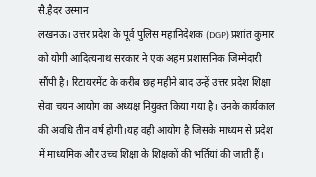सै.हैदर उस्मान
लखनऊ। उत्तर प्रदेश के पूर्व पुलिस महानिदेशक (DGP) प्रशांत कुमार को योगी आदित्यनाथ सरकार ने एक अहम प्रशासनिक जिम्मेदारी सौंपी है। रिटायरमेंट के करीब छह महीने बाद उन्हें उत्तर प्रदेश शिक्षा सेवा चयन आयोग का अध्यक्ष नियुक्त किया गया है। उनके कार्यकाल की अवधि तीन वर्ष होगी।यह वही आयोग है जिसके माध्यम से प्रदेश में माध्यमिक और उच्च शिक्षा के शिक्षकों की भर्तियां की जाती हैं।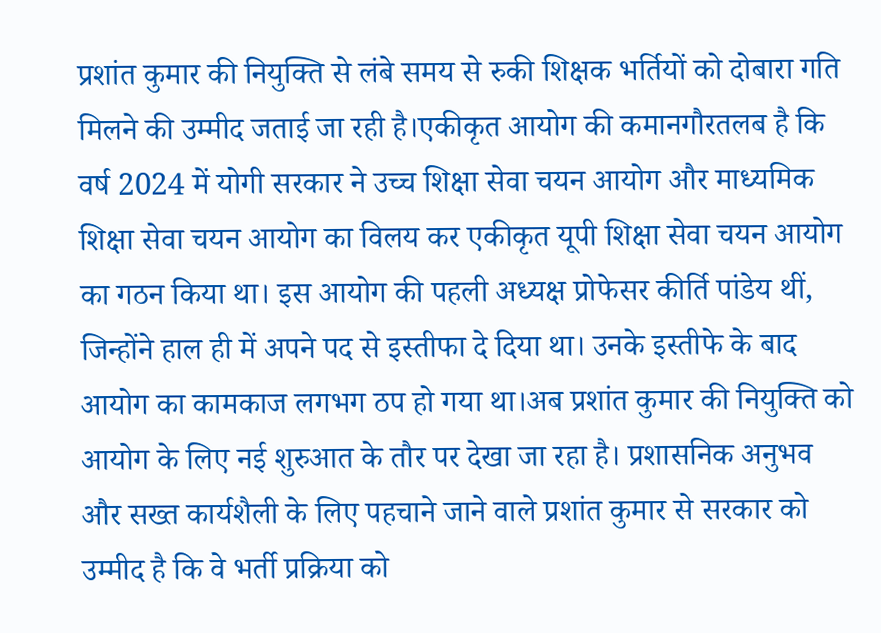प्रशांत कुमार की नियुक्ति से लंबे समय से रुकी शिक्षक भर्तियों को दोबारा गति मिलने की उम्मीद जताई जा रही है।एकीकृत आयोग की कमानगौरतलब है कि वर्ष 2024 में योगी सरकार ने उच्च शिक्षा सेवा चयन आयोग और माध्यमिक शिक्षा सेवा चयन आयोग का विलय कर एकीकृत यूपी शिक्षा सेवा चयन आयोग का गठन किया था। इस आयोग की पहली अध्यक्ष प्रोफेसर कीर्ति पांडेय थीं, जिन्होंने हाल ही में अपने पद से इस्तीफा दे दिया था। उनके इस्तीफे के बाद आयोग का कामकाज लगभग ठप हो गया था।अब प्रशांत कुमार की नियुक्ति को आयोग के लिए नई शुरुआत के तौर पर देखा जा रहा है। प्रशासनिक अनुभव और सख्त कार्यशैली के लिए पहचाने जाने वाले प्रशांत कुमार से सरकार को उम्मीद है कि वे भर्ती प्रक्रिया को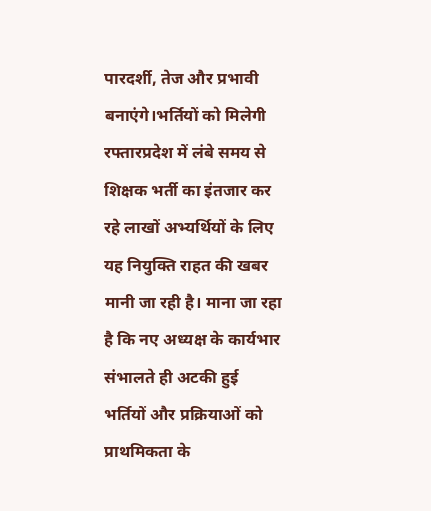पारदर्शी, तेज और प्रभावी बनाएंगे।भर्तियों को मिलेगी रफ्तारप्रदेश में लंबे समय से शिक्षक भर्ती का इंतजार कर रहे लाखों अभ्यर्थियों के लिए यह नियुक्ति राहत की खबर मानी जा रही है। माना जा रहा है कि नए अध्यक्ष के कार्यभार संभालते ही अटकी हुई भर्तियों और प्रक्रियाओं को प्राथमिकता के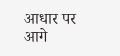आधार पर आगे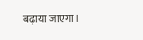बढ़ाया जाएगा।